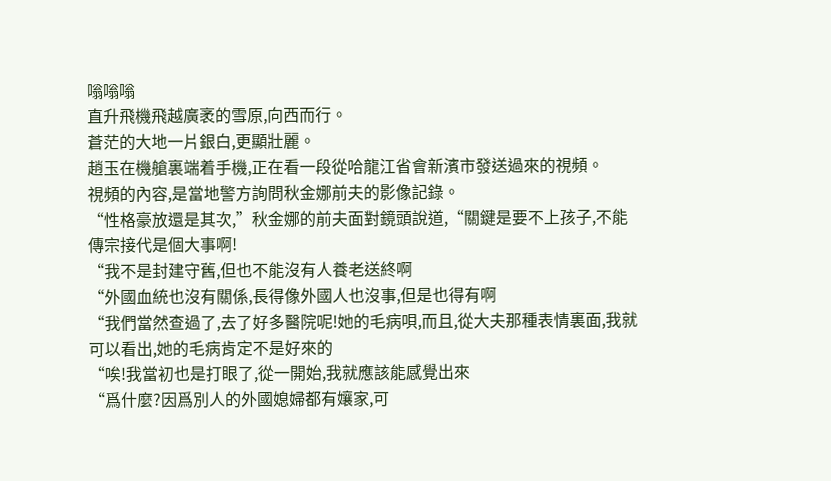嗡嗡嗡
直升飛機飛越廣袤的雪原,向西而行。
蒼茫的大地一片銀白,更顯壯麗。
趙玉在機艙裏端着手機,正在看一段從哈龍江省會新濱市發送過來的視頻。
視頻的內容,是當地警方詢問秋金娜前夫的影像記錄。
“性格豪放還是其次,”秋金娜的前夫面對鏡頭說道,“關鍵是要不上孩子,不能傳宗接代是個大事啊!
“我不是封建守舊,但也不能沒有人養老送終啊
“外國血統也沒有關係,長得像外國人也沒事,但是也得有啊
“我們當然查過了,去了好多醫院呢!她的毛病唄,而且,從大夫那種表情裏面,我就可以看出,她的毛病肯定不是好來的
“唉!我當初也是打眼了,從一開始,我就應該能感覺出來
“爲什麼?因爲別人的外國媳婦都有孃家,可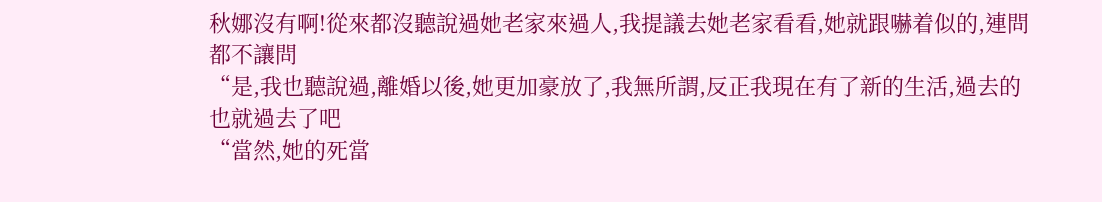秋娜沒有啊!從來都沒聽說過她老家來過人,我提議去她老家看看,她就跟嚇着似的,連問都不讓問
“是,我也聽說過,離婚以後,她更加豪放了,我無所謂,反正我現在有了新的生活,過去的也就過去了吧
“當然,她的死當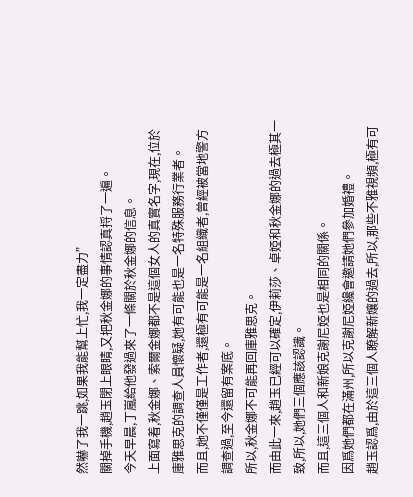然嚇了我一跳,如果我能幫上忙,我一定盡力”
關掉手機,趙玉閉上眼睛,又把秋金娜的事情認真捋了一遍。
今天早晨,丁嵐給他發過來了一條關於秋金娜的信息。
上面寫着,秋金娜、索爾金娜都不是這個女人的真實名字,現在,位於庫雅思克的調查人員懷疑,她有可能也是一名特殊服務行業者。
而且,她不僅僅是工作者,還極有可能是一名組織者,曾經被當地警方調查過,至今還留有案底。
所以,秋金娜不可能再回庫雅思克。
而由此一來,趙玉已經可以確定,伊莉莎、卓婭和秋金娜的過去極其一致,所以,她們三個應該認識。
而且,這三個人和新娘克謝尼婭也是相同的關係。
因爲她們都在滿州,所以克謝尼婭纔會邀請她們參加婚禮。
趙玉認爲,由於這三個人瞭解新孃的過去,所以,那些不雅視頻,極有可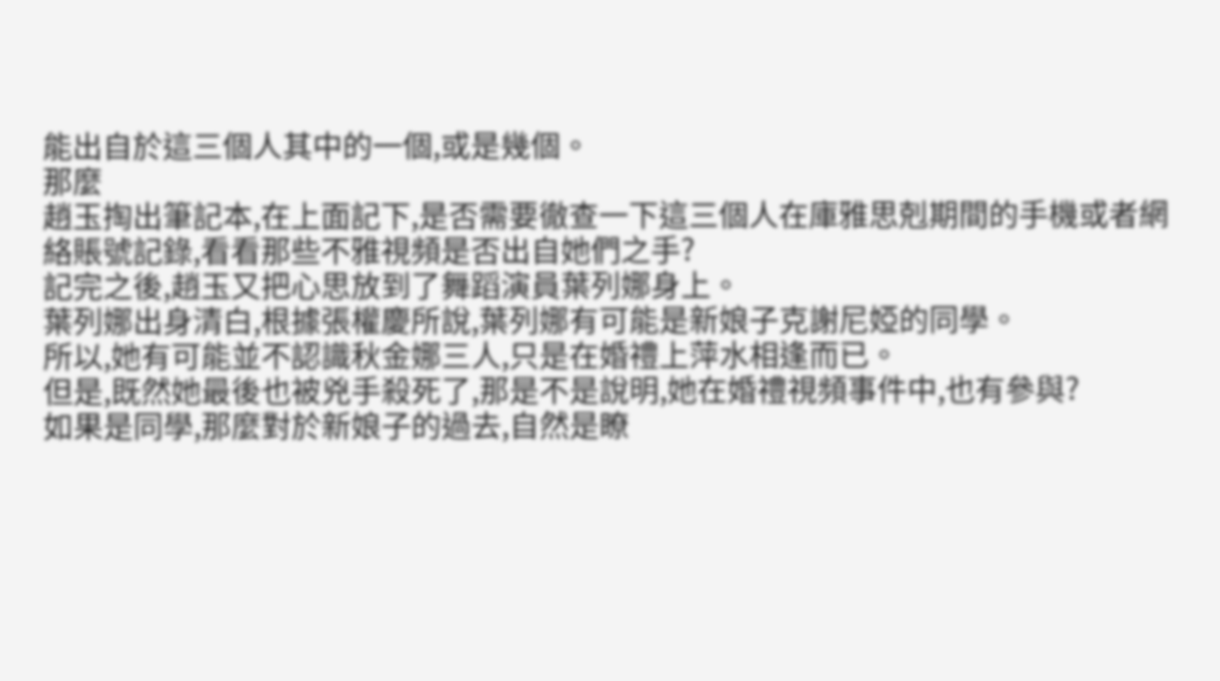能出自於這三個人其中的一個,或是幾個。
那麼
趙玉掏出筆記本,在上面記下,是否需要徹查一下這三個人在庫雅思剋期間的手機或者網絡賬號記錄,看看那些不雅視頻是否出自她們之手?
記完之後,趙玉又把心思放到了舞蹈演員葉列娜身上。
葉列娜出身清白,根據張權慶所說,葉列娜有可能是新娘子克謝尼婭的同學。
所以,她有可能並不認識秋金娜三人,只是在婚禮上萍水相逢而已。
但是,既然她最後也被兇手殺死了,那是不是說明,她在婚禮視頻事件中,也有參與?
如果是同學,那麼對於新娘子的過去,自然是瞭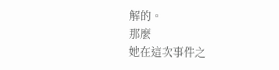解的。
那麼
她在這次事件之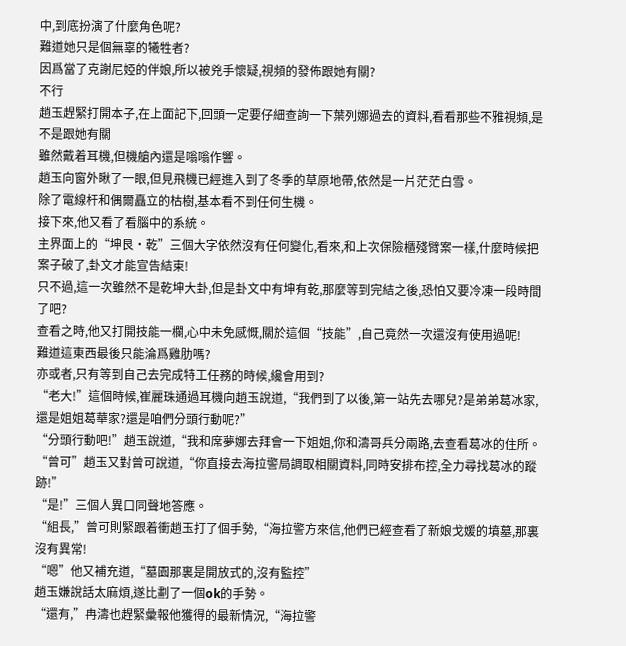中,到底扮演了什麼角色呢?
難道她只是個無辜的犧牲者?
因爲當了克謝尼婭的伴娘,所以被兇手懷疑,視頻的發佈跟她有關?
不行
趙玉趕緊打開本子,在上面記下,回頭一定要仔細查詢一下葉列娜過去的資料,看看那些不雅視頻,是不是跟她有關
雖然戴着耳機,但機艙內還是嗡嗡作響。
趙玉向窗外瞅了一眼,但見飛機已經進入到了冬季的草原地帶,依然是一片茫茫白雪。
除了電線杆和偶爾矗立的枯樹,基本看不到任何生機。
接下來,他又看了看腦中的系統。
主界面上的“坤艮·乾”三個大字依然沒有任何變化,看來,和上次保險櫃殘臂案一樣,什麼時候把案子破了,卦文才能宣告結束!
只不過,這一次雖然不是乾坤大卦,但是卦文中有坤有乾,那麼等到完結之後,恐怕又要冷凍一段時間了吧?
查看之時,他又打開技能一欄,心中未免感慨,關於這個“技能”,自己竟然一次還沒有使用過呢!
難道這東西最後只能淪爲雞肋嗎?
亦或者,只有等到自己去完成特工任務的時候,纔會用到?
“老大!”這個時候,崔麗珠通過耳機向趙玉說道,“我們到了以後,第一站先去哪兒?是弟弟葛冰家,還是姐姐葛華家?還是咱們分頭行動呢?”
“分頭行動吧!”趙玉說道,“我和席夢娜去拜會一下姐姐,你和濤哥兵分兩路,去查看葛冰的住所。
“曾可”趙玉又對曾可說道,“你直接去海拉警局調取相關資料,同時安排布控,全力尋找葛冰的蹤跡!”
“是!”三個人異口同聲地答應。
“組長,”曾可則緊跟着衝趙玉打了個手勢,“海拉警方來信,他們已經查看了新娘戈媛的墳墓,那裏沒有異常!
“嗯”他又補充道,“墓園那裏是開放式的,沒有監控”
趙玉嫌說話太麻煩,遂比劃了一個ok的手勢。
“還有,”冉濤也趕緊彙報他獲得的最新情況,“海拉警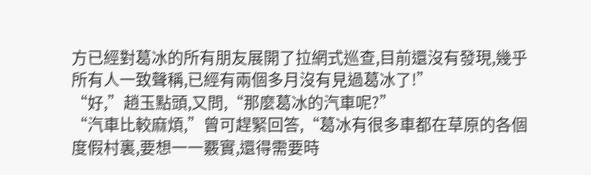方已經對葛冰的所有朋友展開了拉網式巡查,目前還沒有發現,幾乎所有人一致聲稱,已經有兩個多月沒有見過葛冰了!”
“好,”趙玉點頭,又問,“那麼葛冰的汽車呢?”
“汽車比較麻煩,”曾可趕緊回答,“葛冰有很多車都在草原的各個度假村裏,要想一一覈實,還得需要時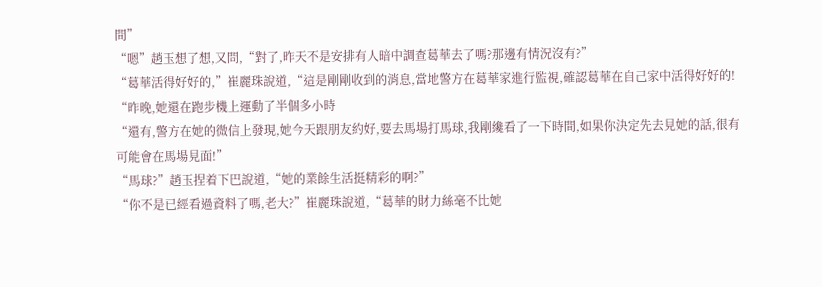間”
“嗯”趙玉想了想,又問,“對了,昨天不是安排有人暗中調查葛華去了嗎?那邊有情況沒有?”
“葛華活得好好的,”崔麗珠說道,“這是剛剛收到的消息,當地警方在葛華家進行監視,確認葛華在自己家中活得好好的!
“昨晚,她還在跑步機上運動了半個多小時
“還有,警方在她的微信上發現,她今天跟朋友約好,要去馬場打馬球,我剛纔看了一下時間,如果你決定先去見她的話,很有可能會在馬場見面!”
“馬球?”趙玉捏着下巴說道,“她的業餘生活挺精彩的啊?”
“你不是已經看過資料了嗎,老大?”崔麗珠說道,“葛華的財力絲毫不比她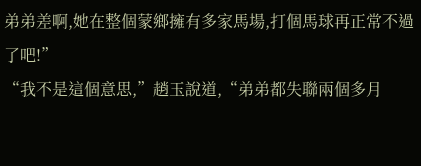弟弟差啊,她在整個蒙鄉擁有多家馬場,打個馬球再正常不過了吧!”
“我不是這個意思,”趙玉說道,“弟弟都失聯兩個多月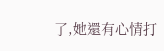了,她還有心情打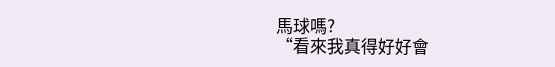馬球嗎?
“看來我真得好好會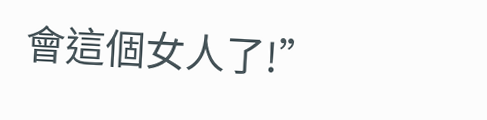會這個女人了!”